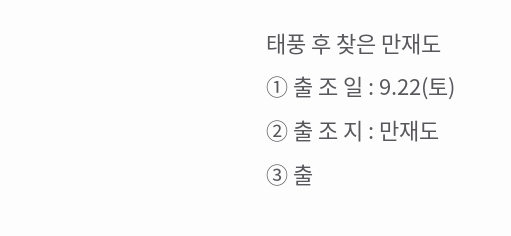태풍 후 찾은 만재도
① 출 조 일 : 9.22(토)
② 출 조 지 : 만재도
③ 출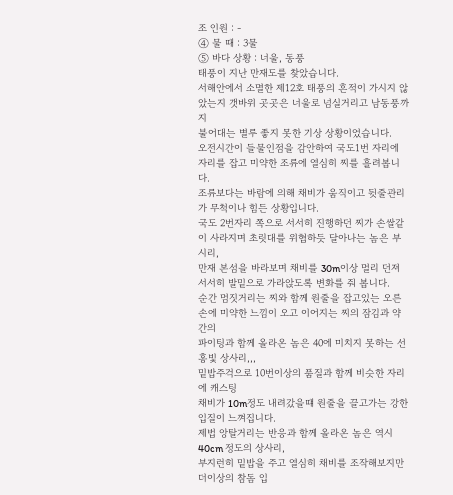조 인원 : -
④ 물 때 : 3물
⑤ 바다 상황 : 너울, 동풍
태풍이 지난 만재도를 찾았습니다.
서해안에서 소멸한 제12호 태풍의 흔적이 가시지 않았는지 갯바위 곳곳은 너울로 넘실거리고 남동풍까지
불어대는 별루 좋지 못한 기상 상황이었습니다.
오전시간이 들물인점을 감안하여 국도1번 자리에 자리를 잡고 미약한 조류에 열심히 찌를 흘려봅니다.
조류보다는 바람에 의해 채비가 움직이고 뒷줄관리가 무척이나 힘든 상황입니다.
국도 2번자리 쪽으로 서서히 진행하던 찌가 손쌀같이 사라지며 초릿대를 위협하듯 달아나는 놈은 부시리,
만재 본섬을 바라보며 채비를 30m이상 멀리 던져 서서히 발밑으로 가라앉도록 변화를 줘 봅니다.
순간 멈짓거리는 찌와 함께 원줄을 잡고있는 오른손에 미약한 느낌이 오고 이어지는 찌의 잠김과 약간의
파이팅과 함께 올라온 놈은 40에 미치지 못하는 선홍빛 상사리,,,
밑밥주걱으로 10번이상의 품질과 함께 비슷한 자리에 캐스팅
채비가 10m정도 내려갔을떄 원줄을 끌고가는 강한 입질이 느껴집니다.
제법 앙탈거리는 반응과 함께 올라온 놈은 역시 40cm 정도의 상사리,
부지런히 밑밥을 주고 열심히 채비를 조작해보지만 더이상의 참돔 입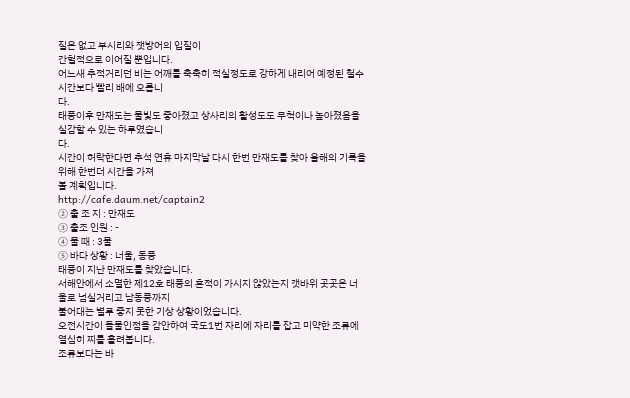질은 없고 부시리와 잿방어의 입질이
간헐적으로 이어질 뿐입니다.
어느새 추적거리던 비는 어깨를 축축히 적실정도로 강하게 내리어 예정된 철수시간보다 빨리 배에 오릅니
다.
태풍이후 만재도는 물빛도 좋아졌고 상사리의 활성도도 무척이나 높아졌음을 실감할 수 있는 하루였습니
다.
시간이 허락한다면 추석 연휴 마지막날 다시 한번 만재도를 찾아 올해의 기록을 위해 한번더 시간을 가져
볼 계획입니다.
http://cafe.daum.net/captain2
② 출 조 지 : 만재도
③ 출조 인원 : -
④ 물 때 : 3물
⑤ 바다 상황 : 너울, 동풍
태풍이 지난 만재도를 찾았습니다.
서해안에서 소멸한 제12호 태풍의 흔적이 가시지 않았는지 갯바위 곳곳은 너울로 넘실거리고 남동풍까지
불어대는 별루 좋지 못한 기상 상황이었습니다.
오전시간이 들물인점을 감안하여 국도1번 자리에 자리를 잡고 미약한 조류에 열심히 찌를 흘려봅니다.
조류보다는 바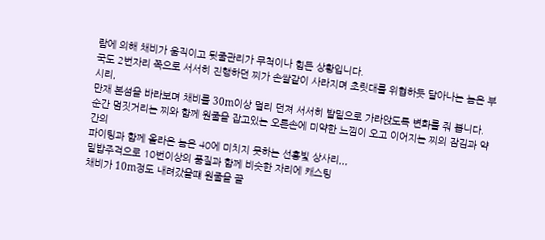람에 의해 채비가 움직이고 뒷줄관리가 무척이나 힘든 상황입니다.
국도 2번자리 쪽으로 서서히 진행하던 찌가 손쌀같이 사라지며 초릿대를 위협하듯 달아나는 놈은 부시리,
만재 본섬을 바라보며 채비를 30m이상 멀리 던져 서서히 발밑으로 가라앉도록 변화를 줘 봅니다.
순간 멈짓거리는 찌와 함께 원줄을 잡고있는 오른손에 미약한 느낌이 오고 이어지는 찌의 잠김과 약간의
파이팅과 함께 올라온 놈은 40에 미치지 못하는 선홍빛 상사리,,,
밑밥주걱으로 10번이상의 품질과 함께 비슷한 자리에 캐스팅
채비가 10m정도 내려갔을떄 원줄을 끌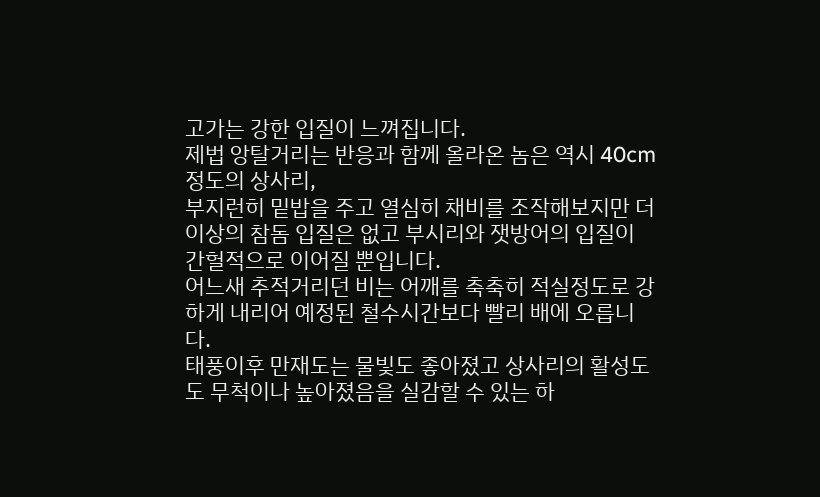고가는 강한 입질이 느껴집니다.
제법 앙탈거리는 반응과 함께 올라온 놈은 역시 40cm 정도의 상사리,
부지런히 밑밥을 주고 열심히 채비를 조작해보지만 더이상의 참돔 입질은 없고 부시리와 잿방어의 입질이
간헐적으로 이어질 뿐입니다.
어느새 추적거리던 비는 어깨를 축축히 적실정도로 강하게 내리어 예정된 철수시간보다 빨리 배에 오릅니
다.
태풍이후 만재도는 물빛도 좋아졌고 상사리의 활성도도 무척이나 높아졌음을 실감할 수 있는 하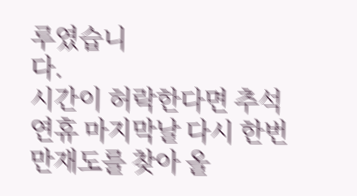루였습니
다.
시간이 허락한다면 추석 연휴 마지막날 다시 한번 만재도를 찾아 올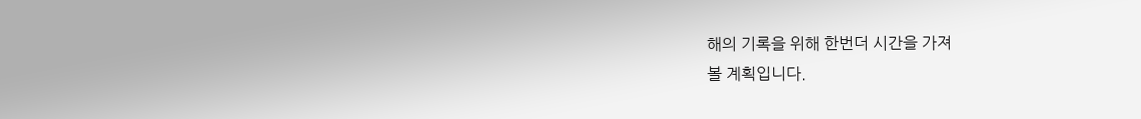해의 기록을 위해 한번더 시간을 가져
볼 계획입니다.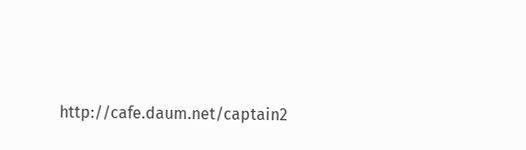http://cafe.daum.net/captain2